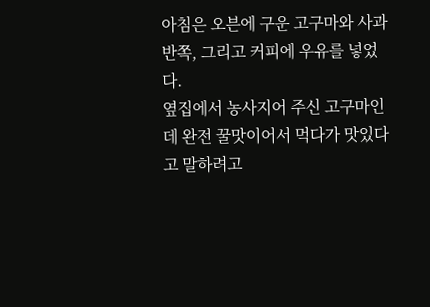아침은 오븐에 구운 고구마와 사과 반쪽, 그리고 커피에 우유를 넣었다.
옆집에서 농사지어 주신 고구마인데 완전 꿀맛이어서 먹다가 맛있다고 말하려고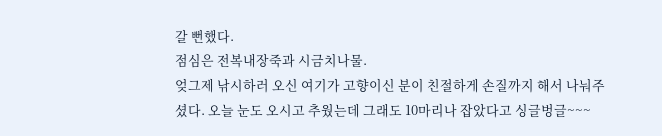갈 뻔했다.
점심은 전복내장죽과 시금치나물.
엊그제 낚시하러 오신 여기가 고향이신 분이 친절하게 손질까지 해서 나눠주셨다. 오늘 눈도 오시고 추웠는데 그래도 10마리나 잡았다고 싱글벙글~~~